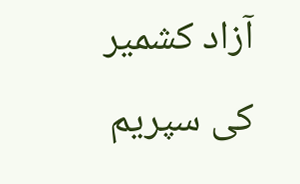آزاد کشمیر کی سپریم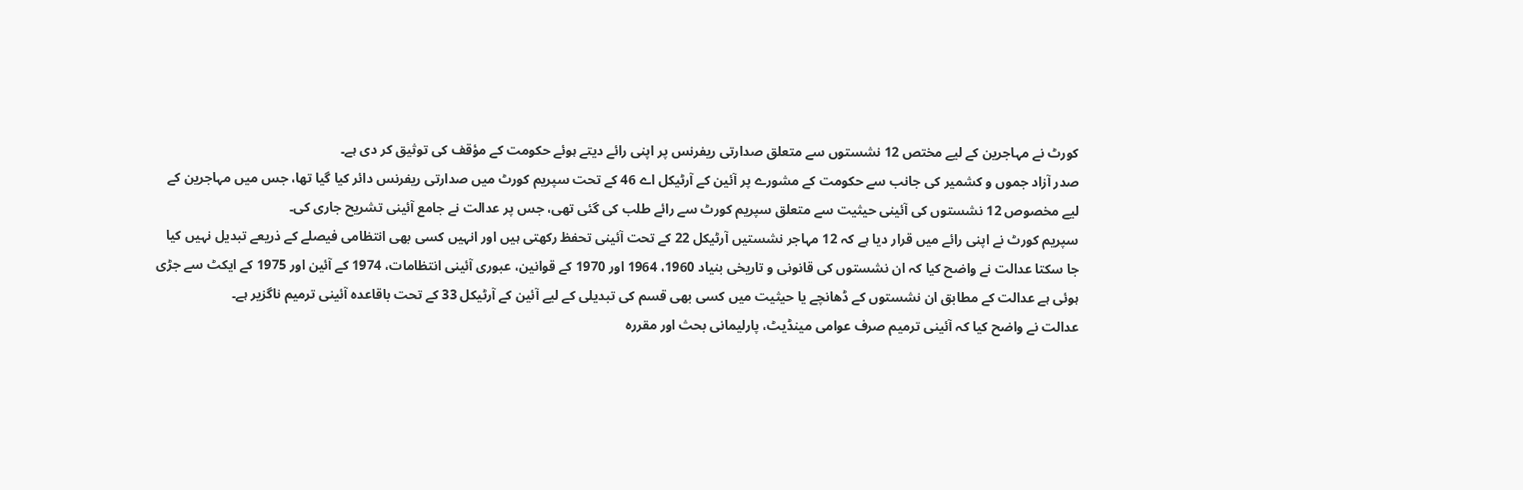کورٹ نے مہاجرین کے لیے مختص 12 نشستوں سے متعلق صدارتی ریفرنس پر اپنی رائے دیتے ہوئے حکومت کے مؤقف کی توثیق کر دی ہے۔
صدر آزاد جموں و کشمیر کی جانب سے حکومت کے مشورے پر آئین کے آرٹیکل اے 46 کے تحت سپریم کورٹ میں صدارتی ریفرنس دائر کیا گیا تھا، جس میں مہاجرین کے لیے مخصوص 12 نشستوں کی آئینی حیثیت سے متعلق سپریم کورٹ سے رائے طلب کی گئی تھی، جس پر عدالت نے جامع آئینی تشریح جاری کی۔
سپریم کورٹ نے اپنی رائے میں قرار دیا ہے کہ 12 مہاجر نشستیں آرٹیکل 22 کے تحت آئینی تحفظ رکھتی ہیں اور انہیں کسی بھی انتظامی فیصلے کے ذریعے تبدیل نہیں کیا جا سکتا عدالت نے واضح کیا کہ ان نشستوں کی قانونی و تاریخی بنیاد 1960، 1964 اور 1970 کے قوانین، عبوری آئینی انتظامات، 1974 کے آئین اور 1975 کے ایکٹ سے جڑی ہوئی ہے عدالت کے مطابق ان نشستوں کے ڈھانچے یا حیثیت میں کسی بھی قسم کی تبدیلی کے لیے آئین کے آرٹیکل 33 کے تحت باقاعدہ آئینی ترمیم ناگزیر ہے۔
عدالت نے واضح کیا کہ آئینی ترمیم صرف عوامی مینڈیٹ، پارلیمانی بحث اور مقررہ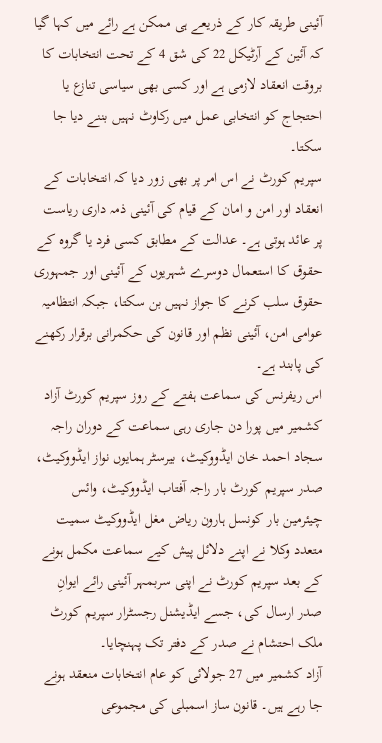آئینی طریقہ کار کے ذریعے ہی ممکن ہے رائے میں کہا گیا کہ آئین کے آرٹیکل 22 کی شق 4 کے تحت انتخابات کا بروقت انعقاد لازمی ہے اور کسی بھی سیاسی تنازع یا احتجاج کو انتخابی عمل میں رکاوٹ نہیں بننے دیا جا سکتا۔
سپریم کورٹ نے اس امر پر بھی زور دیا کہ انتخابات کے انعقاد اور امن و امان کے قیام کی آئینی ذمہ داری ریاست پر عائد ہوتی ہے۔ عدالت کے مطابق کسی فرد یا گروہ کے حقوق کا استعمال دوسرے شہریوں کے آئینی اور جمہوری حقوق سلب کرنے کا جواز نہیں بن سکتا، جبکہ انتظامیہ عوامی امن، آئینی نظم اور قانون کی حکمرانی برقرار رکھنے کی پابند ہے۔
اس ریفرنس کی سماعت ہفتے کے روز سپریم کورٹ آزاد کشمیر میں پورا دن جاری رہی سماعت کے دوران راجہ سجاد احمد خان ایڈووکیٹ، بیرسٹر ہمایوں نواز ایڈووکیٹ، صدر سپریم کورٹ بار راجہ آفتاب ایڈووکیٹ، وائس چیئرمین بار کونسل ہارون ریاض مغل ایڈووکیٹ سمیت متعدد وکلا نے اپنے دلائل پیش کیے سماعت مکمل ہونے کے بعد سپریم کورٹ نے اپنی سربمہر آئینی رائے ایوانِ صدر ارسال کی، جسے ایڈیشنل رجسٹرار سپریم کورٹ ملک احتشام نے صدر کے دفتر تک پہنچایا۔
آزاد کشمیر میں 27 جولائی کو عام انتخابات منعقد ہونے جا رہے ہیں۔ قانون ساز اسمبلی کی مجموعی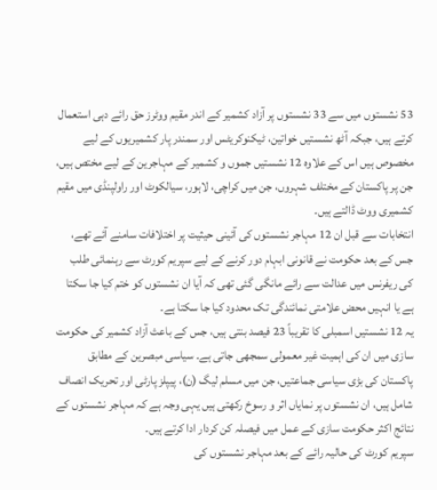53 نشستوں میں سے 33 نشستوں پر آزاد کشمیر کے اندر مقیم ووٹرز حق رائے دہی استعمال کرتے ہیں، جبکہ آٹھ نشستیں خواتین، ٹیکنوکریٹس اور سمندر پار کشمیریوں کے لیے مخصوص ہیں اس کے علاوہ 12 نشستیں جموں و کشمیر کے مہاجرین کے لیے مختص ہیں، جن پر پاکستان کے مختلف شہروں، جن میں کراچی، لاہور، سیالکوٹ اور راولپنڈی میں مقیم کشمیری ووٹ ڈالتے ہیں۔
انتخابات سے قبل ان 12 مہاجر نشستوں کی آئینی حیثیت پر اختلافات سامنے آئے تھے، جس کے بعد حکومت نے قانونی ابہام دور کرنے کے لیے سپریم کورٹ سے رہنمائی طلب کی ریفرنس میں عدالت سے رائے مانگی گئی تھی کہ آیا ان نشستوں کو ختم کیا جا سکتا ہے یا انہیں محض علامتی نمائندگی تک محدود کیا جا سکتا ہے۔
یہ 12 نشستیں اسمبلی کا تقریباً 23 فیصد بنتی ہیں، جس کے باعث آزاد کشمیر کی حکومت سازی میں ان کی اہمیت غیر معمولی سمجھی جاتی ہے۔ سیاسی مبصرین کے مطابق پاکستان کی بڑی سیاسی جماعتیں، جن میں مسلم لیگ (ن)، پیپلز پارٹی اور تحریک انصاف شامل ہیں، ان نشستوں پر نمایاں اثر و رسوخ رکھتی ہیں یہی وجہ ہے کہ مہاجر نشستوں کے نتائج اکثر حکومت سازی کے عمل میں فیصلہ کن کردار ادا کرتے ہیں۔
سپریم کورٹ کی حالیہ رائے کے بعد مہاجر نشستوں کی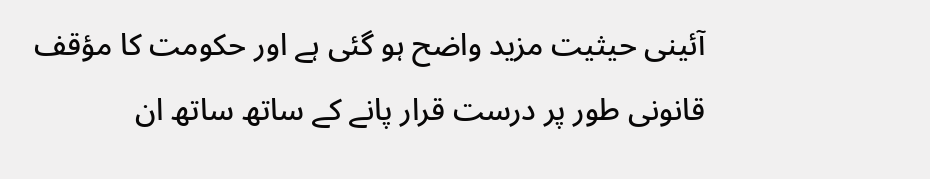آئینی حیثیت مزید واضح ہو گئی ہے اور حکومت کا مؤقف قانونی طور پر درست قرار پانے کے ساتھ ساتھ ان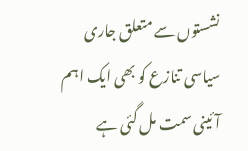نشستوں سے متعلق جاری سیاسی تنازع کو بھی ایک اہم آئینی سمت مل گئی ہے